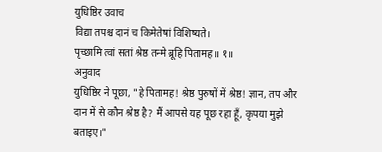युधिष्ठिर उवाच
विद्या तपश्च दानं च किमेतेषां विशिष्यते।
पृच्छामि त्वां सतां श्रेष्ठ तन्मे ब्रूहि पितामह॥ १॥
अनुवाद
युधिष्ठिर ने पूछा, "हे पितामह! श्रेष्ठ पुरुषों में श्रेष्ठ! ज्ञान, तप और दान में से कौन श्रेष्ठ है? मैं आपसे यह पूछ रहा हूँ, कृपया मुझे बताइए।"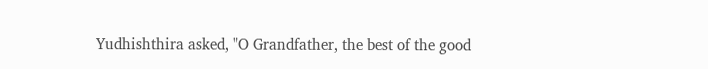Yudhishthira asked, "O Grandfather, the best of the good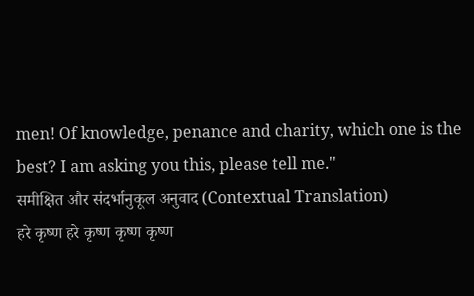men! Of knowledge, penance and charity, which one is the best? I am asking you this, please tell me."
समीक्षित और संदर्भानुकूल अनुवाद (Contextual Translation)
हरे कृष्ण हरे कृष्ण कृष्ण कृष्ण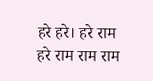हरे हरे। हरे राम हरे राम राम राम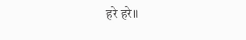हरे हरे॥